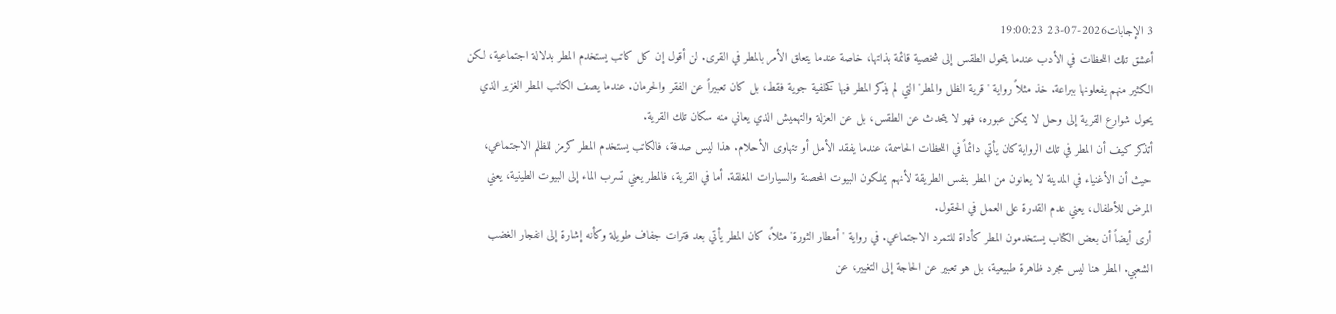3 الإجابات2026-07-23 19:00:23
أعشق تلك اللحظات في الأدب عندما يتحول الطقس إلى شخصية قائمة بذاتها، خاصة عندما يتعلق الأمر بالمطر في القرى. لن أقول إن كل كاتب يستخدم المطر بدلالة اجتماعية، لكن الكثير منهم يفعلونها ببراعة. خذ مثلاً رواية 'قرية الظل والمطر' التي لم يذكر المطر فيها كخلفية جوية فقط، بل كان تعبيراً عن الفقر والحرمان. عندما يصف الكاتب المطر الغزير الذي يحول شوارع القرية إلى وحل لا يمكن عبوره، فهو لا يتحدث عن الطقس، بل عن العزلة والتهميش الذي يعاني منه سكان تلك القرية.
أتذكر كيف أن المطر في تلك الرواية كان يأتي دائماً في اللحظات الحاسمة، عندما يفقد الأمل أو تتهاوى الأحلام. هذا ليس صدفة، فالكاتب يستخدم المطر كرمز للظلم الاجتماعي، حيث أن الأغنياء في المدينة لا يعانون من المطر بنفس الطريقة لأنهم يملكون البيوت المحصنة والسيارات المغلقة. أما في القرية، فالمطر يعني تسرب الماء إلى البيوت الطينية، يعني المرض للأطفال، يعني عدم القدرة على العمل في الحقول.
أرى أيضاً أن بعض الكتاب يستخدمون المطر كأداة للتمرد الاجتماعي. في رواية 'أمطار الثورة' مثلاً، كان المطر يأتي بعد فترات جفاف طويلة وكأنه إشارة إلى انفجار الغضب الشعبي. المطر هنا ليس مجرد ظاهرة طبيعية، بل هو تعبير عن الحاجة إلى التغيير، عن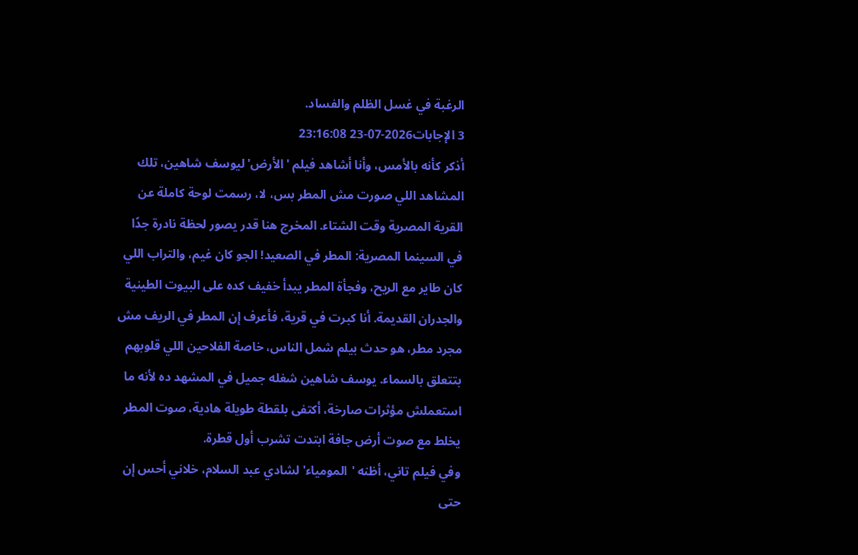الرغبة في غسل الظلم والفساد.
3 الإجابات2026-07-23 23:16:08
أذكر كأنه بالأمس، وأنا أشاهد فيلم 'الأرض' ليوسف شاهين، تلك المشاهد اللي صورت مش المطر بس، لا، رسمت لوحة كاملة عن القرية المصرية وقت الشتاء. المخرج هنا قدر يصور لحظة نادرة جدًا في السينما المصرية: المطر في الصعيد! الجو كان غيم، والتراب اللي كان طاير مع الريح، وفجأة المطر يبدأ خفيف كده على البيوت الطينية والجدران القديمة. أنا كبرت في قرية، فأعرف إن المطر في الريف مش مجرد مطر، هو حدث بيلم شمل الناس، خاصة الفلاحين اللي قلوبهم بتتعلق بالسماء. يوسف شاهين شغله جميل في المشهد ده لأنه ما استعملش مؤثرات صارخة، أكتفى بلقطة طويلة هادية، صوت المطر يخلط مع صوت أرض جافة ابتدت تشرب أول قطرة.
وفي فيلم تاني، أظنه 'المومياء' لشادي عبد السلام، خلاني أحس إن حتى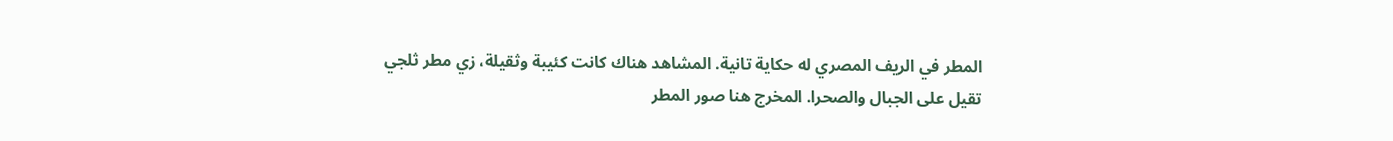المطر في الريف المصري له حكاية تانية. المشاهد هناك كانت كئيبة وثقيلة، زي مطر ثلجي تقيل على الجبال والصحرا. المخرج هنا صور المطر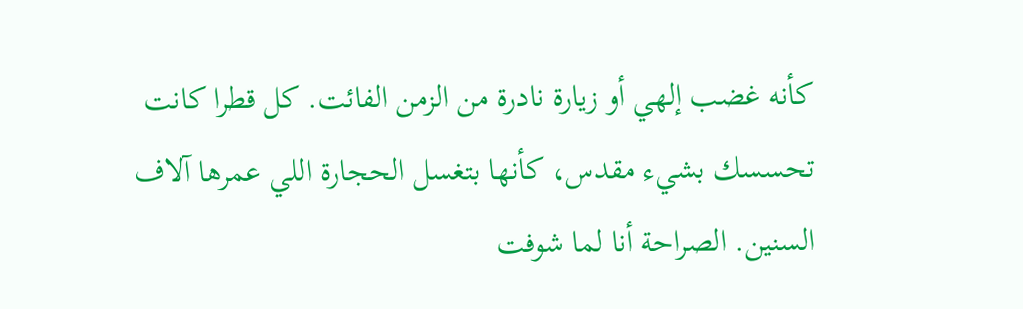كأنه غضب إلهي أو زيارة نادرة من الزمن الفائت. كل قطرا كانت تحسسك بشيء مقدس، كأنها بتغسل الحجارة اللي عمرها آلاف السنين. الصراحة أنا لما شوفت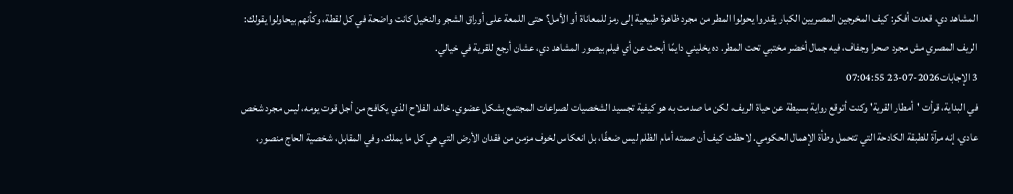المشاهد دي، قعدت أفكر: كيف المخرجين المصريين الكبار يقدروا يحولوا المطر من مجرد ظاهرة طبيعية إلى رمز للمعاناة أو الأمل؟ حتى اللمعة على أوراق الشجر والنخيل كانت واضحة في كل لقطة، وكأنهم بيحاولوا يقولك: الريف المصري مش مجرد صحرا وجفاف، فيه جمال أخضر مختبي تحت المطر. ده يخليني دايمًا أبحث عن أي فيلم بيصور المشاهد دي، عشان أرجع للقرية في خيالي.
3 الإجابات2026-07-23 07:04:55
في البداية، قرأت 'أمطار القرية' وكنت أتوقع رواية بسيطة عن حياة الريف، لكن ما صدمت به هو كيفية تجسيد الشخصيات لصراعات المجتمع بشكل عضوي. خالد، الفلاح الذي يكافح من أجل قوت يومه، ليس مجرد شخص عادي، إنه مرآة للطبقة الكادحة التي تتحمل وطأة الإهمال الحكومي. لاحظت كيف أن صمته أمام الظلم ليس ضعفًا، بل انعكاس لخوف مزمن من فقدان الأرض التي هي كل ما يملك. وفي المقابل، شخصية الحاج منصور،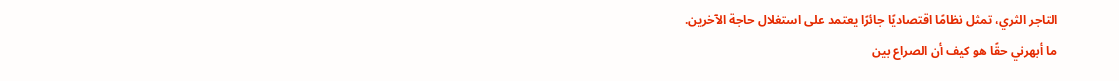التاجر الثري، تمثل نظامًا اقتصاديًا جائرًا يعتمد على استغلال حاجة الآخرين.
ما أبهرني حقًا هو كيف أن الصراع بين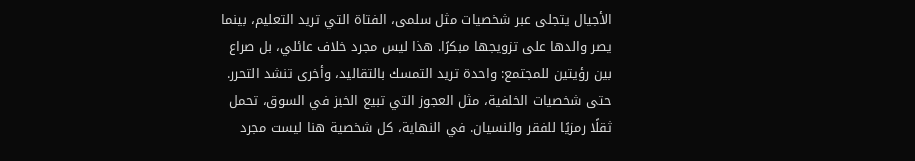الأجيال يتجلى عبر شخصيات مثل سلمى، الفتاة التي تريد التعليم، بينما يصر والدها على تزويجها مبكرًا. هذا ليس مجرد خلاف عائلي، بل صراع بين رؤيتين للمجتمع: واحدة تريد التمسك بالتقاليد، وأخرى تنشد التحرر. حتى شخصيات الخلفية، مثل العجوز التي تبيع الخبز في السوق، تحمل ثقلًا رمزيًا للفقر والنسيان. في النهاية، كل شخصية هنا ليست مجرد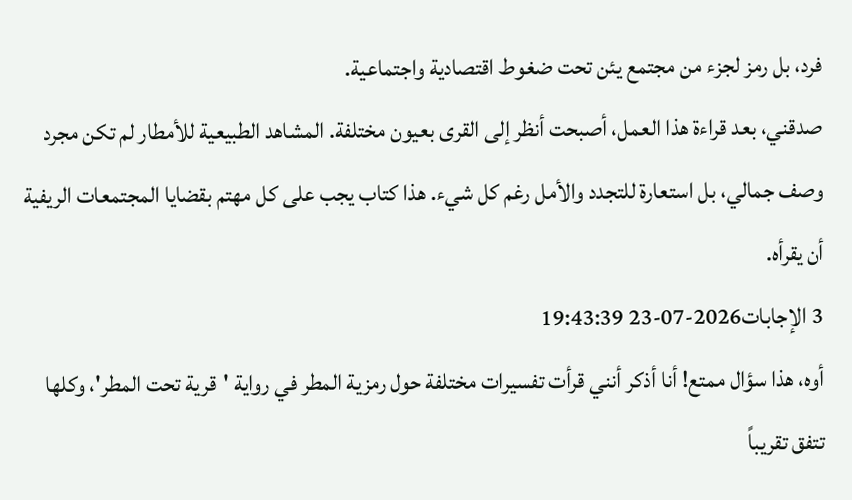فرد، بل رمز لجزء من مجتمع يئن تحت ضغوط اقتصادية واجتماعية.
صدقني، بعد قراءة هذا العمل، أصبحت أنظر إلى القرى بعيون مختلفة. المشاهد الطبيعية للأمطار لم تكن مجرد وصف جمالي، بل استعارة للتجدد والأمل رغم كل شيء. هذا كتاب يجب على كل مهتم بقضايا المجتمعات الريفية أن يقرأه.
3 الإجابات2026-07-23 19:43:39
أوه، هذا سؤال ممتع! أنا أذكر أنني قرأت تفسيرات مختلفة حول رمزية المطر في رواية 'قرية تحت المطر'، وكلها تتفق تقريباً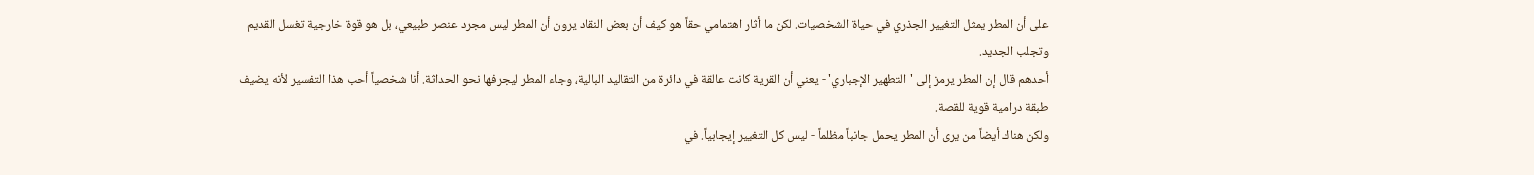على أن المطر يمثل التغيير الجذري في حياة الشخصيات. لكن ما أثار اهتمامي حقاً هو كيف أن بعض النقاد يرون أن المطر ليس مجرد عنصر طبيعي، بل هو قوة خارجية تغسل القديم وتجلب الجديد.
أحدهم قال إن المطر يرمز إلى 'التطهير الإجباري' - يعني أن القرية كانت عالقة في دائرة من التقاليد البالية، وجاء المطر ليجرفها نحو الحداثة. أنا شخصياً أحب هذا التفسير لأنه يضيف طبقة درامية قوية للقصة.
ولكن هناك أيضاً من يرى أن المطر يحمل جانباً مظلماً - ليس كل التغيير إيجابياً. في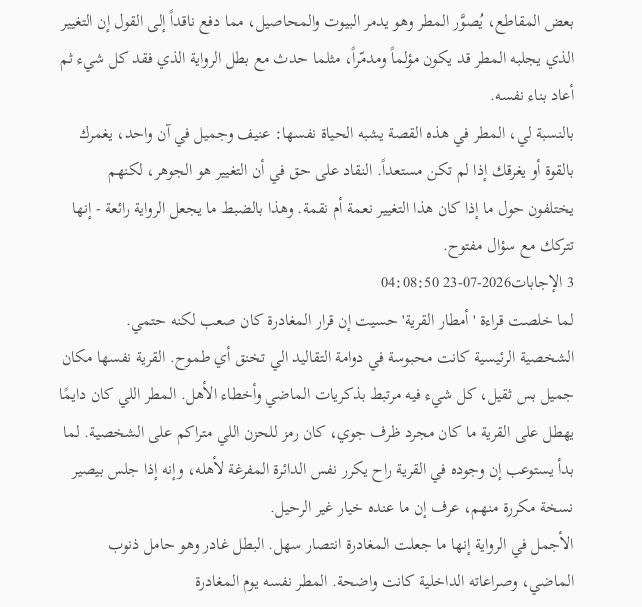بعض المقاطع، يُصوَّر المطر وهو يدمر البيوت والمحاصيل، مما دفع ناقداً إلى القول إن التغيير الذي يجلبه المطر قد يكون مؤلماً ومدمّراً، مثلما حدث مع بطل الرواية الذي فقد كل شيء ثم أعاد بناء نفسه.
بالنسبة لي، المطر في هذه القصة يشبه الحياة نفسها: عنيف وجميل في آن واحد، يغمرك بالقوة أو يغرقك إذا لم تكن مستعداً. النقاد على حق في أن التغيير هو الجوهر، لكنهم يختلفون حول ما إذا كان هذا التغيير نعمة أم نقمة. وهذا بالضبط ما يجعل الرواية رائعة - إنها تتركك مع سؤال مفتوح.
3 الإجابات2026-07-23 04:08:50
لما خلصت قراءة 'أمطار القرية' حسيت إن قرار المغادرة كان صعب لكنه حتمي.
الشخصية الرئيسية كانت محبوسة في دوامة التقاليد الي تخنق أي طموح. القرية نفسها مكان جميل بس ثقيل، كل شيء فيه مرتبط بذكريات الماضي وأخطاء الأهل. المطر اللي كان دايمًا يهطل على القرية ما كان مجرد ظرف جوي، كان رمز للحزن اللي متراكم على الشخصية. لما بدأ يستوعب إن وجوده في القرية راح يكرر نفس الدائرة المفرغة لأهله، وإنه إذا جلس بيصير نسخة مكررة منهم، عرف إن ما عنده خيار غير الرحيل.
الأجمل في الرواية إنها ما جعلت المغادرة انتصار سهل. البطل غادر وهو حامل ذنوب الماضي، وصراعاته الداخلية كانت واضحة. المطر نفسه يوم المغادرة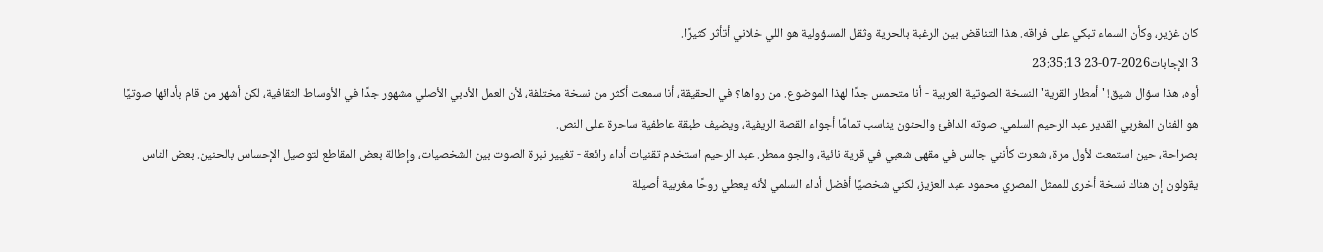كان غزير، وكأن السماء تبكي على فراقه. هذا التناقض بين الرغبة بالحرية وثقل المسؤولية هو اللي خلاني أتأثر كثيرًا.
3 الإجابات2026-07-23 23:35:13
أوه، هذا سؤال شيق! 'أمطار القرية' النسخة الصوتية العربية - أنا متحمس جدًا لهذا الموضوع. من رواها؟ في الحقيقة، أنا سمعت أكثر من نسخة مختلفة، لأن العمل الأدبي الأصلي مشهور جدًا في الأوساط الثقافية، لكن أشهر من قام بأدائها صوتيًا هو الفنان المغربي القدير عبد الرحيم السلمي. صوته الدافئ والحنون يناسب تمامًا أجواء القصة الريفية، ويضيف طبقة عاطفية ساحرة على النص.
بصراحة، حين استمعت لأول مرة، شعرت كأنني جالس في مقهى شعبي في قرية نائية، والجو ممطر. عبد الرحيم استخدم تقنيات أداء رائعة - تغيير نبرة الصوت بين الشخصيات، وإطالة بعض المقاطع لتوصيل الإحساس بالحنين. بعض الناس يقولون إن هناك نسخة أخرى للممثل المصري محمود عبد العزيز، لكني شخصيًا أفضل أداء السلمي لأنه يعطي روحًا مغربية أصيلة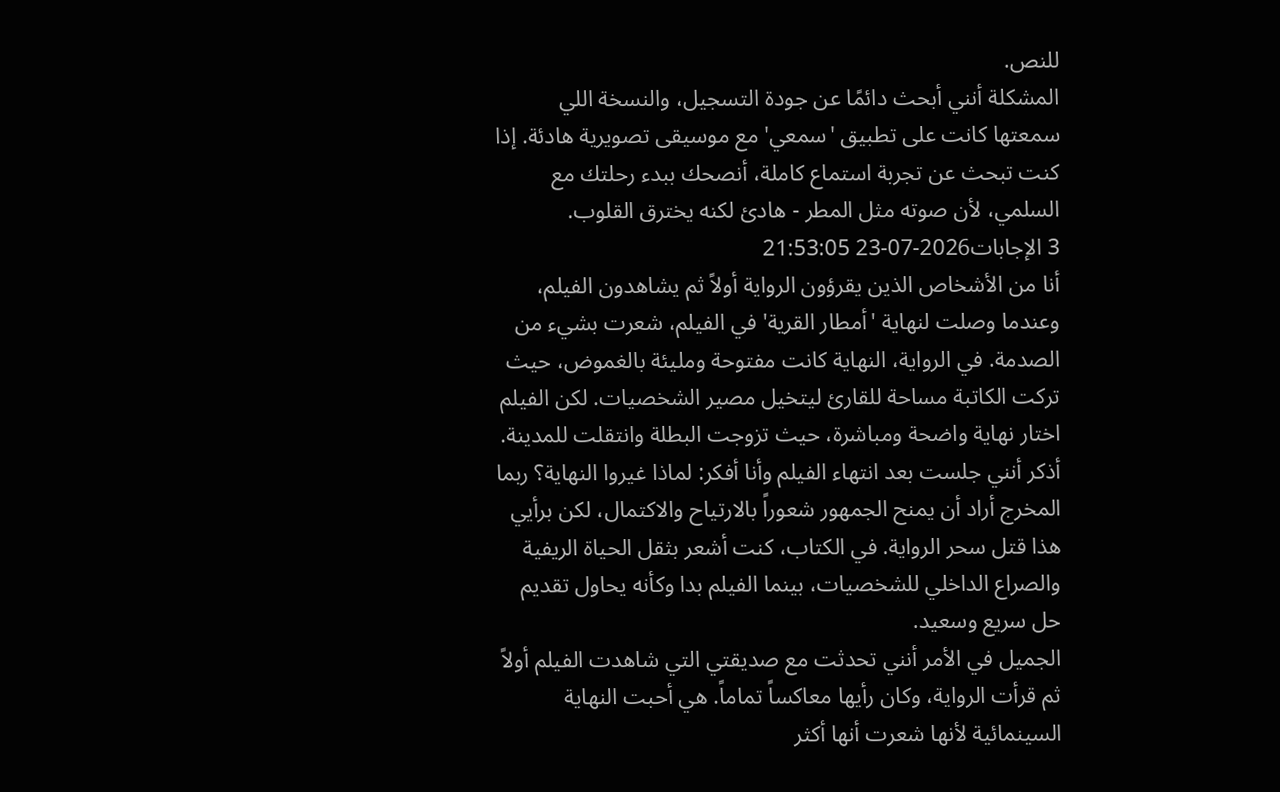للنص.
المشكلة أنني أبحث دائمًا عن جودة التسجيل، والنسخة اللي سمعتها كانت على تطبيق 'سمعي' مع موسيقى تصويرية هادئة. إذا كنت تبحث عن تجربة استماع كاملة، أنصحك ببدء رحلتك مع السلمي، لأن صوته مثل المطر - هادئ لكنه يخترق القلوب.
3 الإجابات2026-07-23 21:53:05
أنا من الأشخاص الذين يقرؤون الرواية أولاً ثم يشاهدون الفيلم، وعندما وصلت لنهاية 'أمطار القرية' في الفيلم، شعرت بشيء من الصدمة. في الرواية، النهاية كانت مفتوحة ومليئة بالغموض، حيث تركت الكاتبة مساحة للقارئ ليتخيل مصير الشخصيات. لكن الفيلم اختار نهاية واضحة ومباشرة، حيث تزوجت البطلة وانتقلت للمدينة.
أذكر أنني جلست بعد انتهاء الفيلم وأنا أفكر: لماذا غيروا النهاية؟ ربما المخرج أراد أن يمنح الجمهور شعوراً بالارتياح والاكتمال، لكن برأيي هذا قتل سحر الرواية. في الكتاب، كنت أشعر بثقل الحياة الريفية والصراع الداخلي للشخصيات، بينما الفيلم بدا وكأنه يحاول تقديم حل سريع وسعيد.
الجميل في الأمر أنني تحدثت مع صديقتي التي شاهدت الفيلم أولاً ثم قرأت الرواية، وكان رأيها معاكساً تماماً. هي أحبت النهاية السينمائية لأنها شعرت أنها أكثر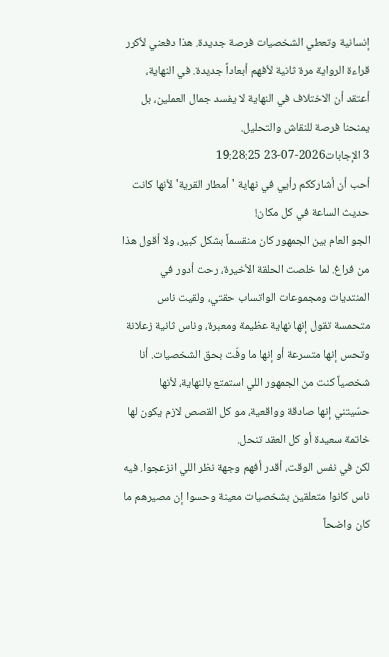إنسانية وتعطي الشخصيات فرصة جديدة. هذا دفعني لأكرر قراءة الرواية مرة ثانية لأفهم أبعاداً جديدة. في النهاية، أعتقد أن الاختلاف في النهاية لا يفسد جمال العملين، بل يمنحنا فرصة للنقاش والتحليل.
3 الإجابات2026-07-23 19:28:25
أحب أن أشارككم رأيي في نهاية 'أمطار القرية' لأنها كانت حديث الساعة في كل مكان!
الجو العام بين الجمهور كان منقسماً بشكل كبير، ولا أقول هذا من فراغ. لما خلصت الحلقة الأخيرة، رحت أدور في المنتديات ومجموعات الواتساب حقتي، ولقيت ناس متحمسة تقول إنها نهاية عظيمة ومعبرة، وناس ثانية زعلانة وتحس إنها متسرعة أو إنها ما وفّت بحق الشخصيات. أنا شخصياً كنت من الجمهور اللي استمتع بالنهاية، لأنها حسّيتني إنها صادقة وواقعية، مو كل القصص لازم يكون لها خاتمة سعيدة أو كل العقد تنحل.
لكن في نفس الوقت، أقدر أفهم وجهة نظر اللي انزعجوا. فيه ناس كانوا متعلقين بشخصيات معينة وحسوا إن مصيرهم ما كان واضحاً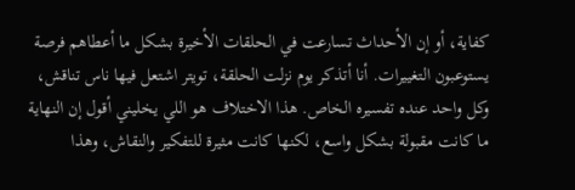كفاية، أو إن الأحداث تسارعت في الحلقات الأخيرة بشكل ما أعطاهم فرصة يستوعبون التغييرات. أنا أتذكر يوم نزلت الحلقة، تويتر اشتعل فيها ناس تناقش، وكل واحد عنده تفسيره الخاص. هذا الاختلاف هو اللي يخليني أقول إن النهاية ما كانت مقبولة بشكل واسع، لكنها كانت مثيرة للتفكير والنقاش، وهذا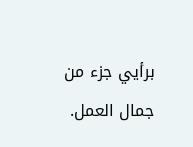برأيي جزء من جمال العمل.